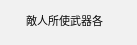敵人所使武器各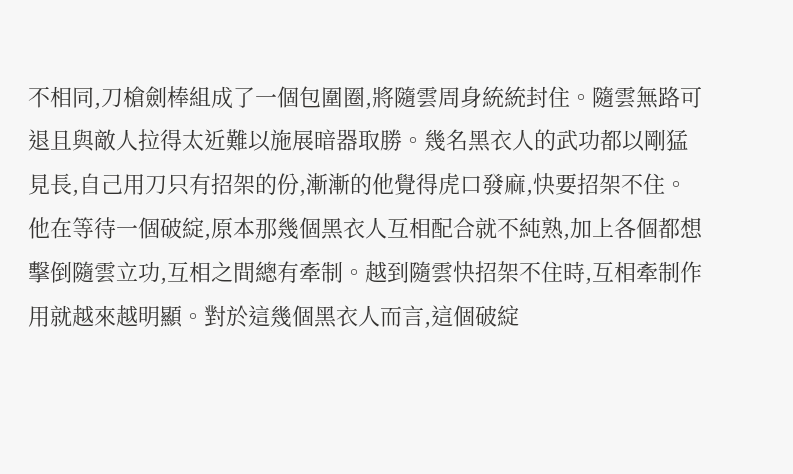不相同,刀槍劍棒組成了一個包圍圈,將隨雲周身統統封住。隨雲無路可退且與敵人拉得太近難以施展暗器取勝。幾名黑衣人的武功都以剛猛見長,自己用刀只有招架的份,漸漸的他覺得虎口發麻,快要招架不住。他在等待一個破綻,原本那幾個黑衣人互相配合就不純熟,加上各個都想擊倒隨雲立功,互相之間總有牽制。越到隨雲快招架不住時,互相牽制作用就越來越明顯。對於這幾個黑衣人而言,這個破綻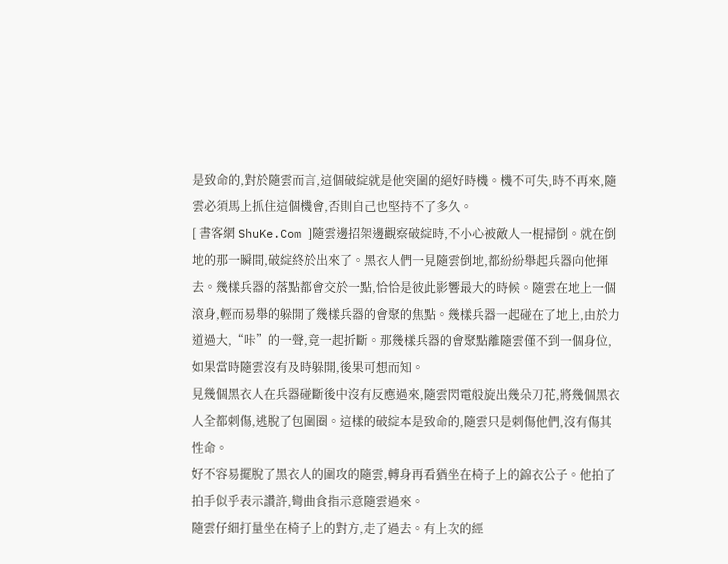是致命的,對於隨雲而言,這個破綻就是他突圍的絕好時機。機不可失,時不再來,隨雲必須馬上抓住這個機會,否則自己也堅持不了多久。
[ 書客網 ShuKe.Com ]隨雲邊招架邊觀察破綻時,不小心被敵人一棍掃倒。就在倒地的那一瞬間,破綻終於出來了。黑衣人們一見隨雲倒地,都紛紛舉起兵器向他揮去。幾樣兵器的落點都會交於一點,恰恰是彼此影響最大的時候。隨雲在地上一個滾身,輕而易舉的躲開了幾樣兵器的會聚的焦點。幾樣兵器一起碰在了地上,由於力道過大,“咔”的一聲,竟一起折斷。那幾樣兵器的會聚點離隨雲僅不到一個身位,如果當時隨雲沒有及時躲開,後果可想而知。
見幾個黑衣人在兵器碰斷後中沒有反應過來,隨雲閃電般旋出幾朵刀花,將幾個黑衣人全都刺傷,逃脫了包圍圈。這樣的破綻本是致命的,隨雲只是刺傷他們,沒有傷其性命。
好不容易擺脫了黑衣人的圍攻的隨雲,轉身再看猶坐在椅子上的錦衣公子。他拍了拍手似乎表示讚許,彎曲食指示意隨雲過來。
隨雲仔細打量坐在椅子上的對方,走了過去。有上次的經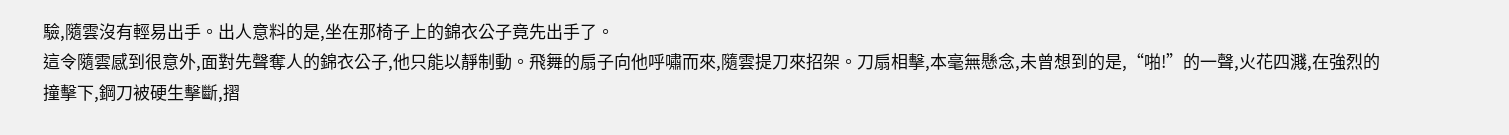驗,隨雲沒有輕易出手。出人意料的是,坐在那椅子上的錦衣公子竟先出手了。
這令隨雲感到很意外,面對先聲奪人的錦衣公子,他只能以靜制動。飛舞的扇子向他呼嘯而來,隨雲提刀來招架。刀扇相擊,本毫無懸念,未曾想到的是,“啪!”的一聲,火花四濺,在強烈的撞擊下,鋼刀被硬生擊斷,摺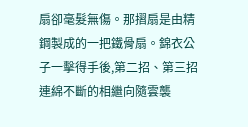扇卻毫髮無傷。那摺扇是由精鋼製成的一把鐵骨扇。錦衣公子一擊得手後,第二招、第三招連綿不斷的相繼向隨雲襲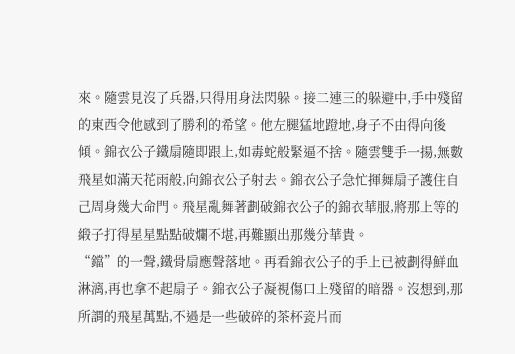來。隨雲見沒了兵器,只得用身法閃躲。接二連三的躲避中,手中殘留的東西令他感到了勝利的希望。他左腿猛地蹬地,身子不由得向後傾。錦衣公子鐵扇隨即跟上,如毒蛇般緊逼不捨。隨雲雙手一揚,無數飛星如滿天花雨般,向錦衣公子射去。錦衣公子急忙揮舞扇子護住自己周身幾大命門。飛星亂舞著劃破錦衣公子的錦衣華服,將那上等的緞子打得星星點點破爛不堪,再難顯出那幾分華貴。
“鐺”的一聲,鐵骨扇應聲落地。再看錦衣公子的手上已被劃得鮮血淋漓,再也拿不起扇子。錦衣公子凝視傷口上殘留的暗器。沒想到,那所謂的飛星萬點,不過是一些破碎的茶杯瓷片而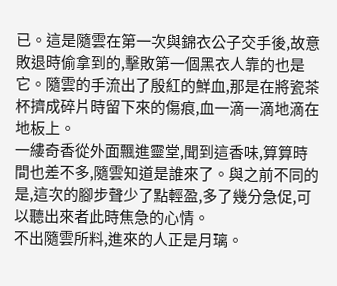已。這是隨雲在第一次與錦衣公子交手後,故意敗退時偷拿到的,擊敗第一個黑衣人靠的也是它。隨雲的手流出了殷紅的鮮血,那是在將瓷茶杯擠成碎片時留下來的傷痕,血一滴一滴地滴在地板上。
一縷奇香從外面飄進靈堂,聞到這香味,算算時間也差不多,隨雲知道是誰來了。與之前不同的是,這次的腳步聲少了點輕盈,多了幾分急促,可以聽出來者此時焦急的心情。
不出隨雲所料,進來的人正是月璃。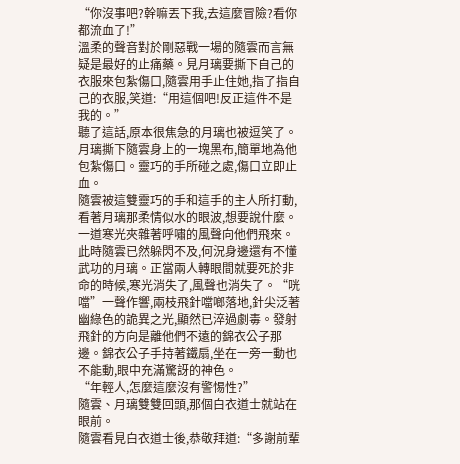“你沒事吧?幹嘛丟下我,去這麼冒險?看你都流血了!”
溫柔的聲音對於剛惡戰一場的隨雲而言無疑是最好的止痛藥。見月璃要撕下自己的衣服來包紮傷口,隨雲用手止住她,指了指自己的衣服,笑道:“用這個吧!反正這件不是我的。”
聽了這話,原本很焦急的月璃也被逗笑了。月璃撕下隨雲身上的一塊黑布,簡單地為他包紮傷口。靈巧的手所碰之處,傷口立即止血。
隨雲被這雙靈巧的手和這手的主人所打動,看著月璃那柔情似水的眼波,想要說什麼。
一道寒光夾雜著呼嘯的風聲向他們飛來。此時隨雲已然躲閃不及,何況身邊還有不懂武功的月璃。正當兩人轉眼間就要死於非命的時候,寒光消失了,風聲也消失了。“咣噹”一聲作響,兩枝飛針噹啷落地,針尖泛著幽綠色的詭異之光,顯然已淬過劇毒。發射飛針的方向是離他們不遠的錦衣公子那邊。錦衣公子手持著鐵扇,坐在一旁一動也不能動,眼中充滿驚訝的神色。
“年輕人,怎麼這麼沒有警惕性?”
隨雲、月璃雙雙回頭,那個白衣道士就站在眼前。
隨雲看見白衣道士後,恭敬拜道:“多謝前輩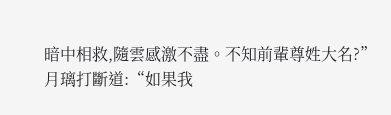暗中相救,隨雲感激不盡。不知前輩尊姓大名?”
月璃打斷道:“如果我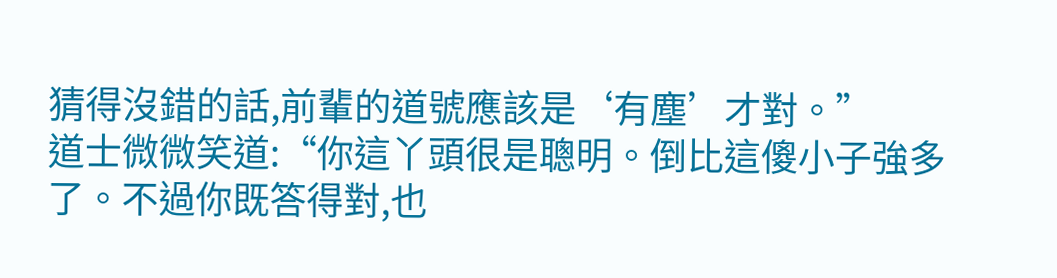猜得沒錯的話,前輩的道號應該是‘有塵’才對。”
道士微微笑道:“你這丫頭很是聰明。倒比這傻小子強多了。不過你既答得對,也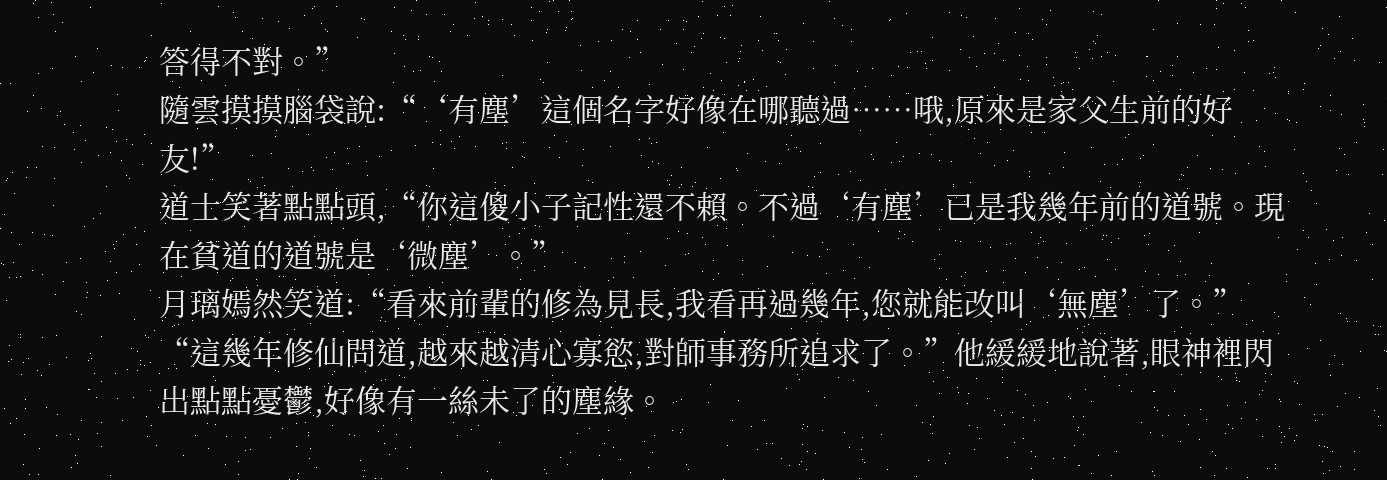答得不對。”
隨雲摸摸腦袋說:“‘有塵’這個名字好像在哪聽過……哦,原來是家父生前的好友!”
道士笑著點點頭,“你這傻小子記性還不賴。不過‘有塵’已是我幾年前的道號。現在貧道的道號是‘微塵’。”
月璃嫣然笑道:“看來前輩的修為見長,我看再過幾年,您就能改叫‘無塵’了。”
“這幾年修仙問道,越來越清心寡慾,對師事務所追求了。”他緩緩地說著,眼神裡閃出點點憂鬱,好像有一絲未了的塵緣。